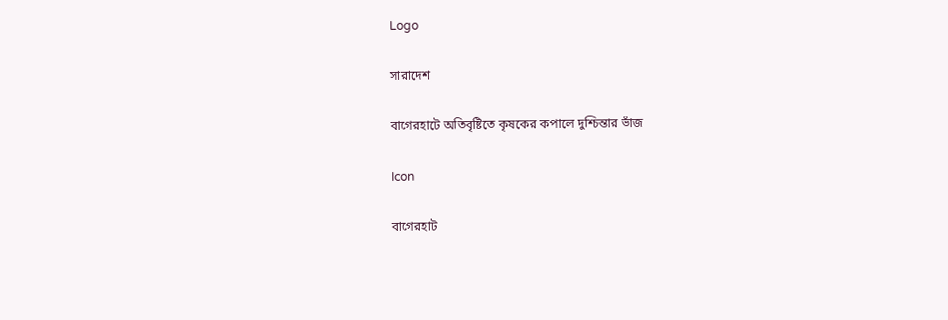Logo

সারাদেশ

বাগেরহাটে অতিবৃষ্টিতে কৃষকের কপালে দুশ্চিন্তার ভাঁজ

Icon

বাগেরহাট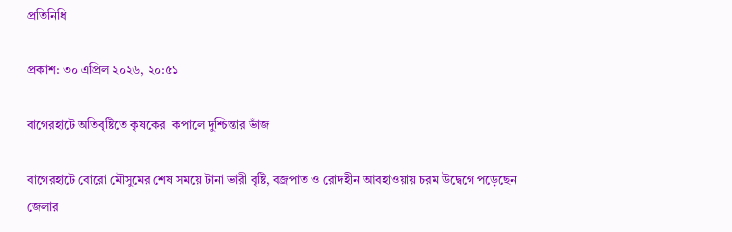প্রতিনিধি

প্রকাশ: ৩০ এপ্রিল ২০২৬, ২০:৫১

বাগেরহাটে অতিবৃষ্টিতে কৃষকের  কপালে দুশ্চিন্তার ভাঁজ

বাগেরহাটে বোরো মৌসুমের শেষ সময়ে টানা ভারী বৃষ্টি, বজ্রপাত ও রোদহীন আবহাওয়ায় চরম উদ্বেগে পড়েছেন জেলার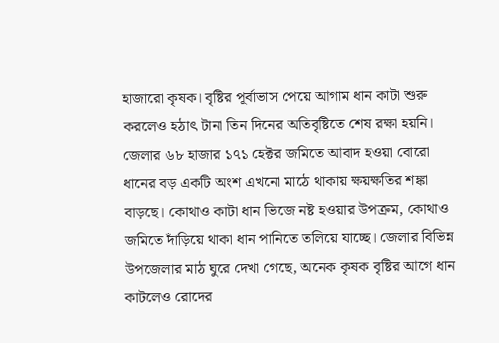হাজারো কৃষক। বৃষ্টির পূর্বাভাস পেয়ে আগাম ধান কাটা শুরু করলেও হঠাৎ টানা তিন দিনের অতিবৃষ্টিতে শেষ রক্ষা হয়নি। জেলার ৬৮ হাজার ১৭১ হেক্টর জমিতে আবাদ হওয়া বোরো ধানের বড় একটি অংশ এখনো মাঠে থাকায় ক্ষয়ক্ষতির শঙ্কা বাড়ছে। কোথাও কাটা ধান ভিজে নষ্ট হওয়ার উপক্রম, কোথাও জমিতে দাঁড়িয়ে থাকা ধান পানিতে তলিয়ে যাচ্ছে। জেলার বিভিন্ন উপজেলার মাঠ ঘুরে দেখা গেছে, অনেক কৃষক বৃষ্টির আগে ধান কাটলেও রোদের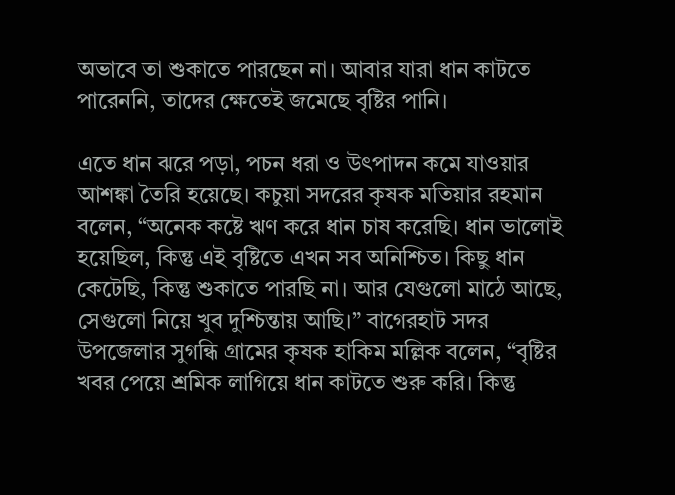অভাবে তা শুকাতে পারছেন না। আবার যারা ধান কাটতে পারেননি, তাদের ক্ষেতেই জমেছে বৃষ্টির পানি।

এতে ধান ঝরে পড়া, পচন ধরা ও উৎপাদন কমে যাওয়ার আশঙ্কা তৈরি হয়েছে। কচুয়া সদরের কৃষক মতিয়ার রহমান বলেন, “অনেক কষ্টে ঋণ করে ধান চাষ করেছি। ধান ভালোই হয়েছিল, কিন্তু এই বৃষ্টিতে এখন সব অনিশ্চিত। কিছু ধান কেটেছি, কিন্তু শুকাতে পারছি না। আর যেগুলো মাঠে আছে, সেগুলো নিয়ে খুব দুশ্চিন্তায় আছি।” বাগেরহাট সদর উপজেলার সুগন্ধি গ্রামের কৃষক হাকিম মল্লিক বলেন, “বৃষ্টির খবর পেয়ে শ্রমিক লাগিয়ে ধান কাটতে শুরু করি। কিন্তু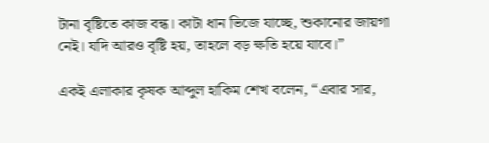টানা বৃষ্টিতে কাজ বন্ধ। কাটা ধান ভিজে যাচ্ছে, শুকানোর জায়গা নেই। যদি আরও বৃষ্টি হয়, তাহলে বড় ক্ষতি হয়ে যাবে।”

একই এলাকার কৃষক আব্দুল হাকিম শেখ বলেন, “এবার সার,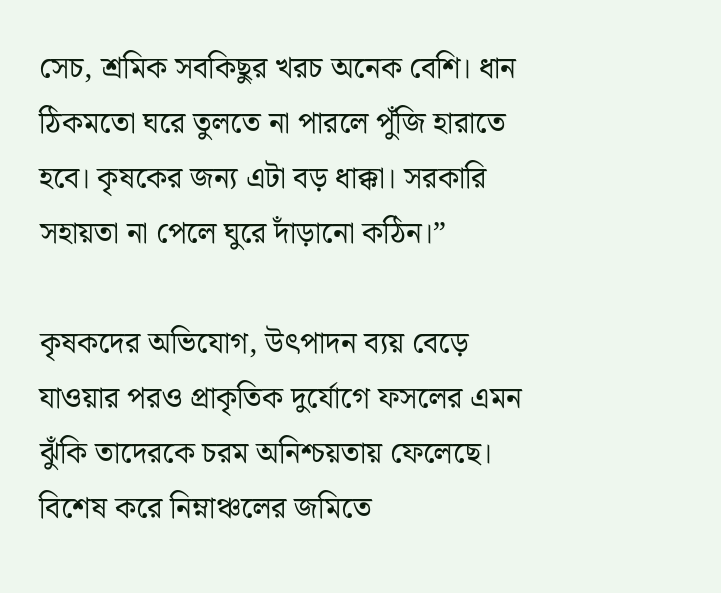সেচ, শ্রমিক সবকিছুর খরচ অনেক বেশি। ধান ঠিকমতো ঘরে তুলতে না পারলে পুঁজি হারাতে হবে। কৃষকের জন্য এটা বড় ধাক্কা। সরকারি সহায়তা না পেলে ঘুরে দাঁড়ানো কঠিন।”

কৃষকদের অভিযোগ, উৎপাদন ব্যয় বেড়ে যাওয়ার পরও প্রাকৃতিক দুর্যোগে ফসলের এমন ঝুঁকি তাদেরকে চরম অনিশ্চয়তায় ফেলেছে। বিশেষ করে নিম্নাঞ্চলের জমিতে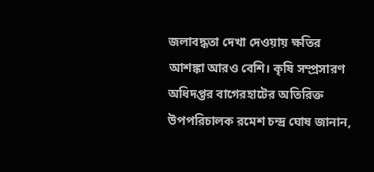জলাবদ্ধতা দেখা দেওয়ায় ক্ষতির আশঙ্কা আরও বেশি। কৃষি সম্প্রসারণ অধিদপ্তর বাগেরহাটের অতিরিক্ত উপপরিচালক রমেশ চন্দ্র ঘোষ জানান,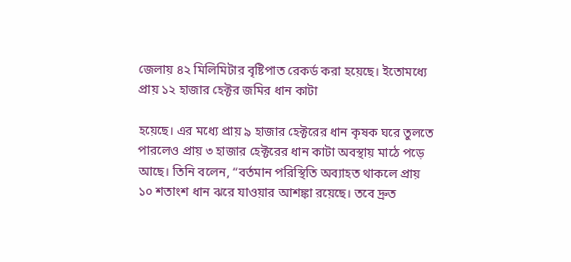জেলায় ৪২ মিলিমিটার বৃষ্টিপাত রেকর্ড করা হয়েছে। ইতোমধ্যে প্রায় ১২ হাজার হেক্টর জমির ধান কাটা

হয়েছে। এর মধ্যে প্রায় ৯ হাজার হেক্টরের ধান কৃষক ঘরে তুলতে পারলেও প্রায় ৩ হাজার হেক্টরের ধান কাটা অবস্থায় মাঠে পড়ে আছে। তিনি বলেন, “বর্তমান পরিস্থিতি অব্যাহত থাকলে প্রায় ১০ শতাংশ ধান ঝরে যাওয়ার আশঙ্কা রয়েছে। তবে দ্রুত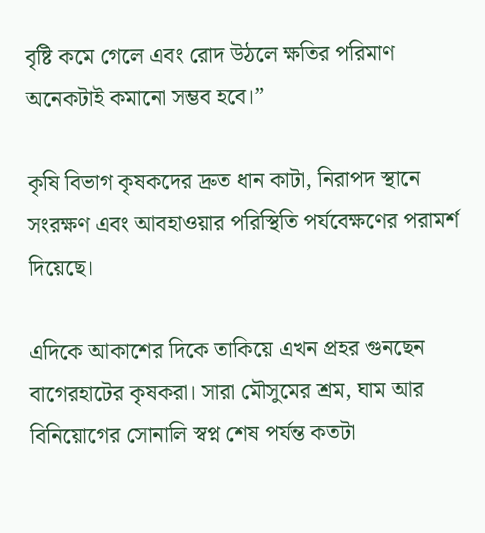বৃষ্টি কমে গেলে এবং রোদ উঠলে ক্ষতির পরিমাণ অনেকটাই কমানো সম্ভব হবে।”

কৃষি বিভাগ কৃষকদের দ্রুত ধান কাটা, নিরাপদ স্থানে সংরক্ষণ এবং আবহাওয়ার পরিস্থিতি পর্যবেক্ষণের পরামর্শ দিয়েছে।

এদিকে আকাশের দিকে তাকিয়ে এখন প্রহর গুনছেন বাগেরহাটের কৃষকরা। সারা মৌসুমের শ্রম, ঘাম আর বিনিয়োগের সোনালি স্বপ্ন শেষ পর্যন্ত কতটা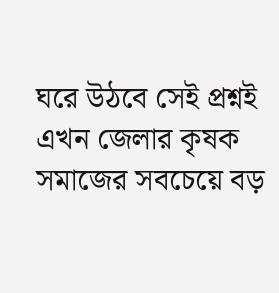ঘরে উঠবে সেই প্রশ্নই এখন জেলার কৃষক সমাজের সবচেয়ে বড়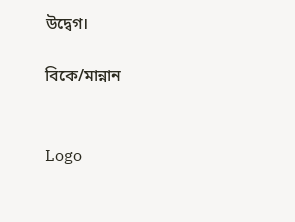উদ্বেগ।

বিকে/মান্নান


Logo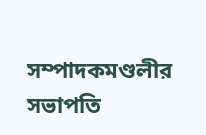সম্পাদকমণ্ডলীর সভাপতি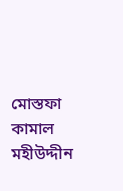মোস্তফা কামাল মহীউদ্দীন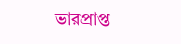ভারপ্রাপ্ত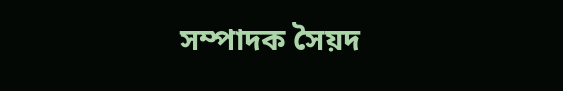সম্পাদক সৈয়দ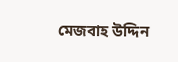মেজবাহ উদ্দিন